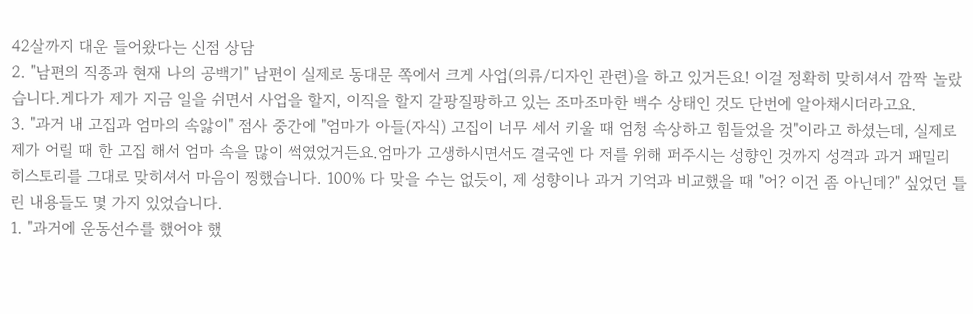42살까지 대운 들어왔다는 신점 상담
2. "남편의 직종과 현재 나의 공백기" 남편이 실제로 동대문 쪽에서 크게 사업(의류/디자인 관련)을 하고 있거든요! 이걸 정확히 맞히셔서 깜짝 놀랐습니다.게다가 제가 지금 일을 쉬면서 사업을 할지, 이직을 할지 갈팡질팡하고 있는 조마조마한 백수 상태인 것도 단번에 알아채시더라고요.
3. "과거 내 고집과 엄마의 속앓이" 점사 중간에 "엄마가 아들(자식) 고집이 너무 세서 키울 때 엄청 속상하고 힘들었을 것"이라고 하셨는데, 실제로 제가 어릴 때 한 고집 해서 엄마 속을 많이 썩였었거든요.엄마가 고생하시면서도 결국엔 다 저를 위해 퍼주시는 성향인 것까지 성격과 과거 패밀리 히스토리를 그대로 맞히셔서 마음이 찡했습니다. 100% 다 맞을 수는 없듯이, 제 성향이나 과거 기억과 비교했을 때 "어? 이건 좀 아닌데?" 싶었던 틀린 내용들도 몇 가지 있었습니다.
1. "과거에 운동선수를 했어야 했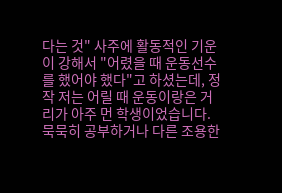다는 것" 사주에 활동적인 기운이 강해서 "어렸을 때 운동선수를 했어야 했다"고 하셨는데, 정작 저는 어릴 때 운동이랑은 거리가 아주 먼 학생이었습니다. 묵묵히 공부하거나 다른 조용한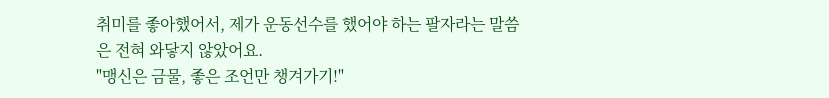취미를 좋아했어서, 제가 운동선수를 했어야 하는 팔자라는 말씀은 전혀 와닿지 않았어요.
"맹신은 금물, 좋은 조언만 챙겨가기!"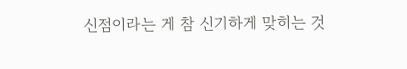신점이라는 게 참 신기하게 맞히는 것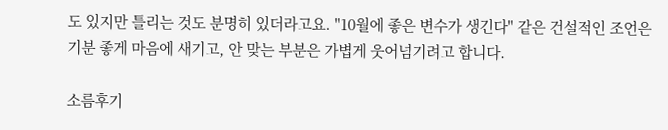도 있지만 틀리는 것도 분명히 있더라고요. "10월에 좋은 변수가 생긴다" 같은 건설적인 조언은 기분 좋게 마음에 새기고, 안 맞는 부분은 가볍게 웃어넘기려고 합니다.

소름후기